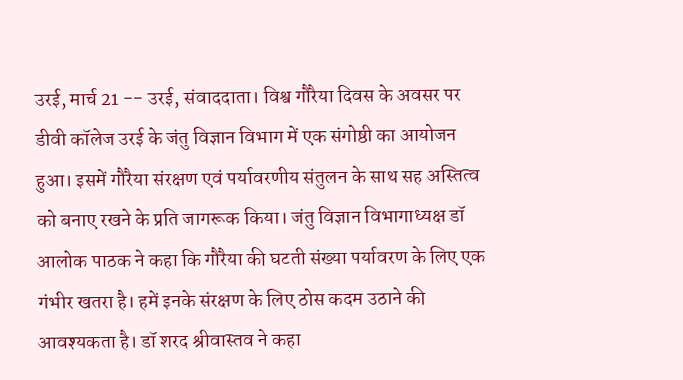उरई, मार्च 21 -- उरई, संवाददाता। विश्व गौरैया दिवस के अवसर पर डीवी कॉलेज उरई के जंतु विज्ञान विभाग में एक संगोष्ठी का आयोजन हुआ। इसमें गौरैया संरक्षण एवं पर्यावरणीय संतुलन के साथ सह अस्तित्व को बनाए रखने के प्रति जागरूक किया। जंतु विज्ञान विभागाध्यक्ष डॉ आलोक पाठक ने कहा कि गौरैया की घटती संख्या पर्यावरण के लिए एक गंभीर खतरा है। हमें इनके संरक्षण के लिए ठोस कदम उठाने की आवश्यकता है। डॉ शरद श्रीवास्तव ने कहा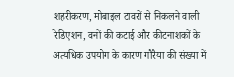शहरीकरण, मोबाइल टावरों से निकलने वाली रेडिएशन, वनों की कटाई और कीटनाशकों के अत्यधिक उपयोग के कारण गौरैया की संख्या में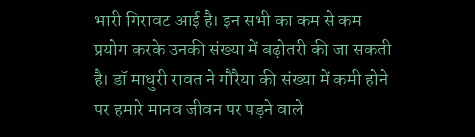भारी गिरावट आई है। इन सभी का कम से कम प्रयोग करके उनकी संख्या में बढ़ोतरी की जा सकती है। डॉ माधुरी रावत ने गौरैया की संख्या में कमी होने पर हमारे मानव जीवन पर पड़ने वाले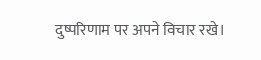दुष्परिणाम पर अपने विचार रखे।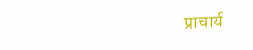प्राचार्य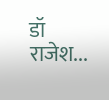डॉ राजेश...